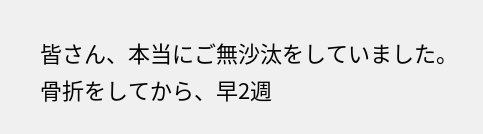皆さん、本当にご無沙汰をしていました。
骨折をしてから、早2週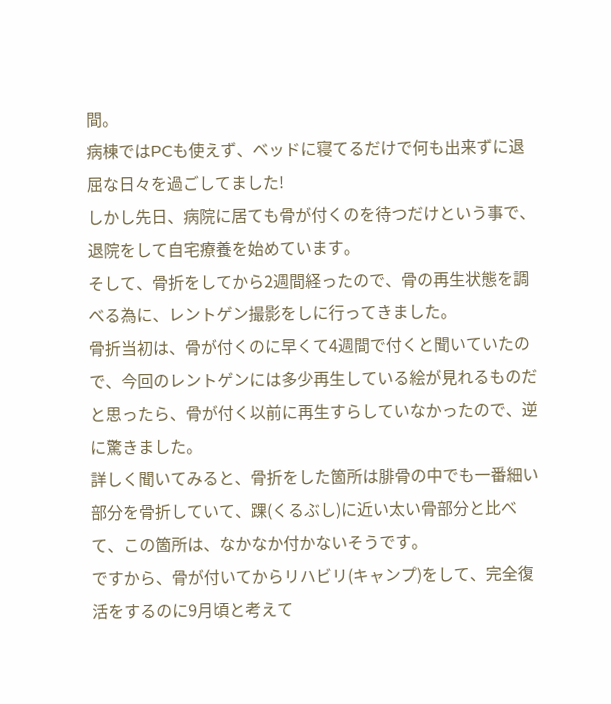間。
病棟ではPCも使えず、ベッドに寝てるだけで何も出来ずに退屈な日々を過ごしてました!
しかし先日、病院に居ても骨が付くのを待つだけという事で、退院をして自宅療養を始めています。
そして、骨折をしてから2週間経ったので、骨の再生状態を調べる為に、レントゲン撮影をしに行ってきました。
骨折当初は、骨が付くのに早くて4週間で付くと聞いていたので、今回のレントゲンには多少再生している絵が見れるものだと思ったら、骨が付く以前に再生すらしていなかったので、逆に驚きました。
詳しく聞いてみると、骨折をした箇所は腓骨の中でも一番細い部分を骨折していて、踝(くるぶし)に近い太い骨部分と比べて、この箇所は、なかなか付かないそうです。
ですから、骨が付いてからリハビリ(キャンプ)をして、完全復活をするのに9月頃と考えて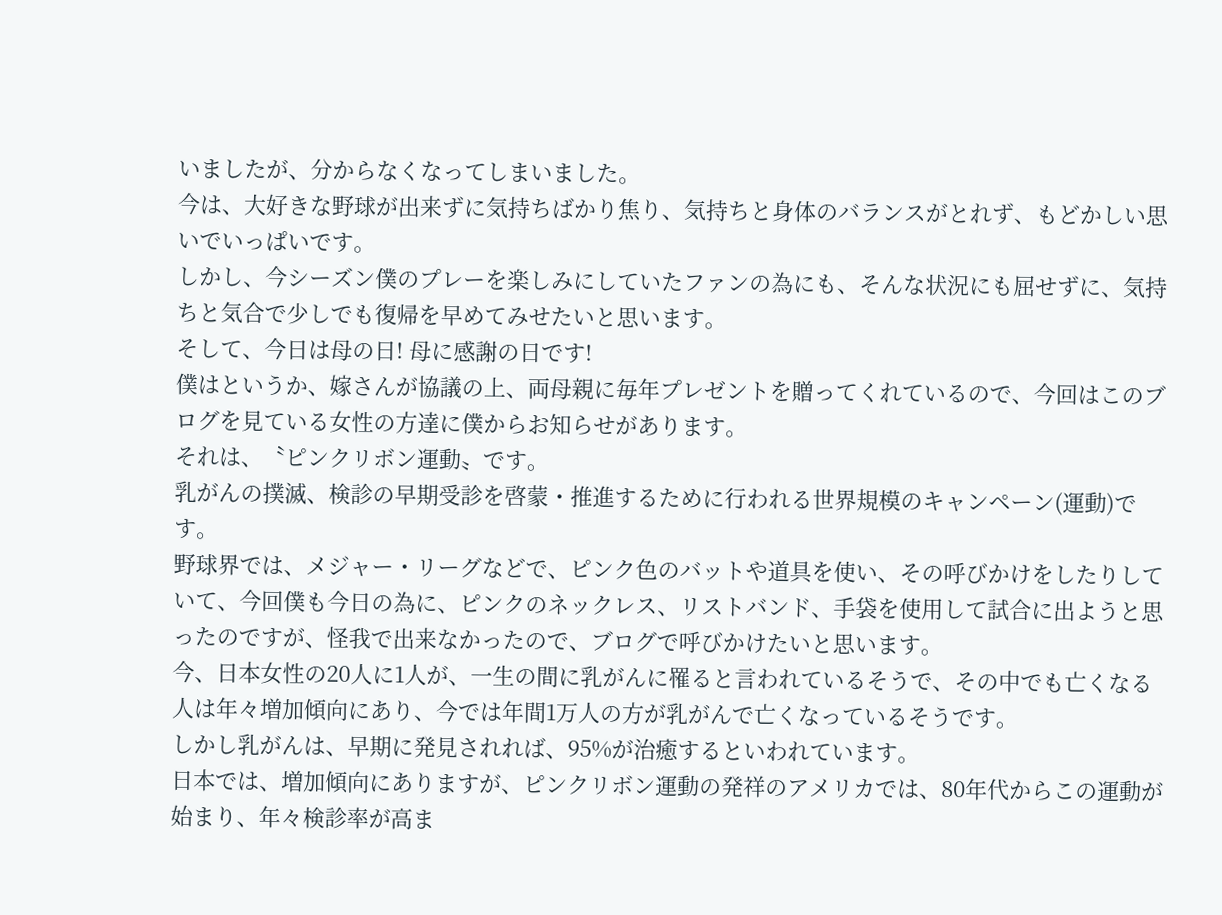いましたが、分からなくなってしまいました。
今は、大好きな野球が出来ずに気持ちばかり焦り、気持ちと身体のバランスがとれず、もどかしい思いでいっぱいです。
しかし、今シーズン僕のプレーを楽しみにしていたファンの為にも、そんな状況にも屈せずに、気持ちと気合で少しでも復帰を早めてみせたいと思います。
そして、今日は母の日! 母に感謝の日です!
僕はというか、嫁さんが協議の上、両母親に毎年プレゼントを贈ってくれているので、今回はこのブログを見ている女性の方達に僕からお知らせがあります。
それは、〝ピンクリボン運動〟です。
乳がんの撲滅、検診の早期受診を啓蒙・推進するために行われる世界規模のキャンペーン(運動)です。
野球界では、メジャー・リーグなどで、ピンク色のバットや道具を使い、その呼びかけをしたりしていて、今回僕も今日の為に、ピンクのネックレス、リストバンド、手袋を使用して試合に出ようと思ったのですが、怪我で出来なかったので、ブログで呼びかけたいと思います。
今、日本女性の20人に1人が、一生の間に乳がんに罹ると言われているそうで、その中でも亡くなる人は年々増加傾向にあり、今では年間1万人の方が乳がんで亡くなっているそうです。
しかし乳がんは、早期に発見されれば、95%が治癒するといわれています。
日本では、増加傾向にありますが、ピンクリボン運動の発祥のアメリカでは、80年代からこの運動が始まり、年々検診率が高ま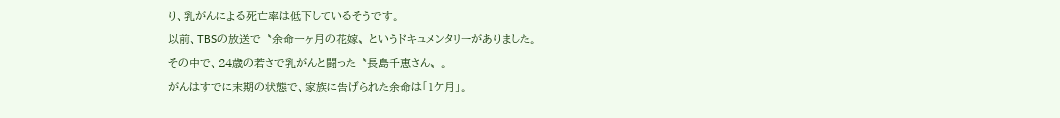り、乳がんによる死亡率は低下しているそうです。
以前、TBSの放送で〝余命一ヶ月の花嫁〟というドキュメンタリーがありました。
その中で、24歳の若さで乳がんと闘った〝長島千恵さん〟。
がんはすでに末期の状態で、家族に告げられた余命は「1ケ月」。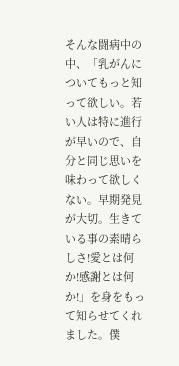そんな闘病中の中、「乳がんについてもっと知って欲しい。若い人は特に進行が早いので、自分と同じ思いを味わって欲しくない。早期発見が大切。生きている事の素晴らしさ!愛とは何か!感謝とは何か!」を身をもって知らせてくれました。僕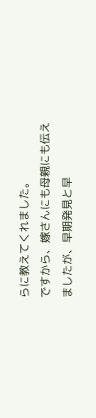らに教えてくれました。
ですから、嫁さんにも母親にも伝えましたが、早期発見と早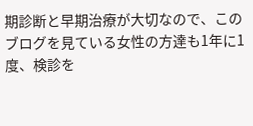期診断と早期治療が大切なので、このブログを見ている女性の方達も1年に1度、検診を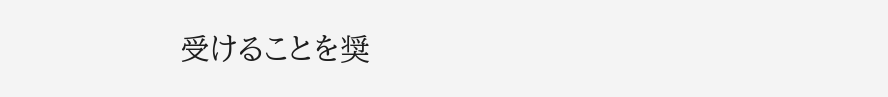受けることを奨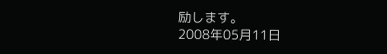励します。
2008年05月11日